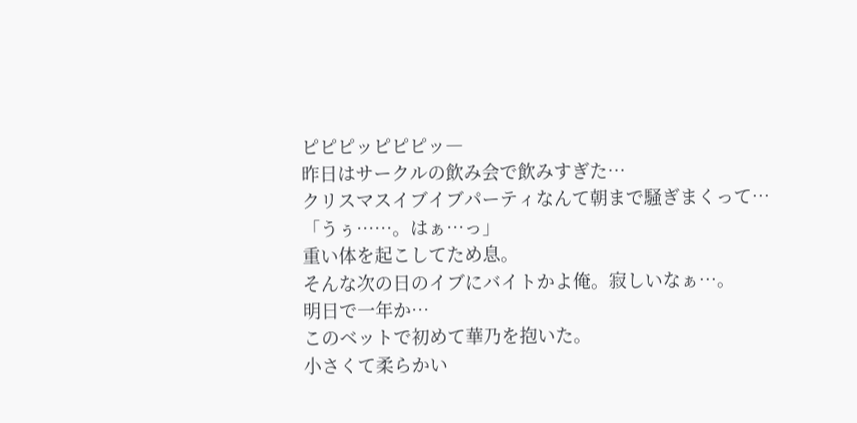ピピピッピピピッ―
昨日はサークルの飲み会で飲みすぎた…
クリスマスイブイブパーティなんて朝まで騒ぎまくって…
「うぅ……。はぁ…っ」
重い体を起こしてため息。
そんな次の日のイブにバイトかよ俺。寂しいなぁ…。
明日で一年か…
このベットで初めて華乃を抱いた。
小さくて柔らかい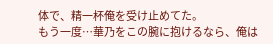体で、精一杯俺を受け止めてた。
もう一度…華乃をこの腕に抱けるなら、俺は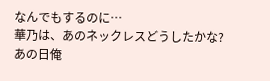なんでもするのに…
華乃は、あのネックレスどうしたかな?
あの日俺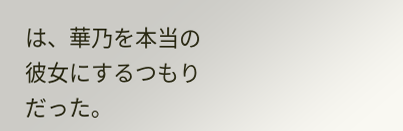は、華乃を本当の彼女にするつもりだった。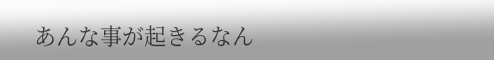あんな事が起きるなん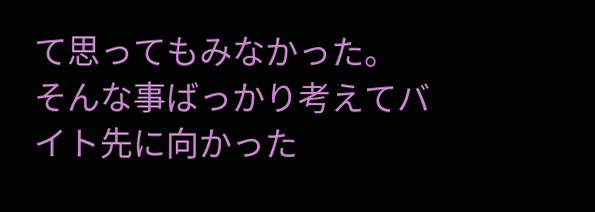て思ってもみなかった。
そんな事ばっかり考えてバイト先に向かった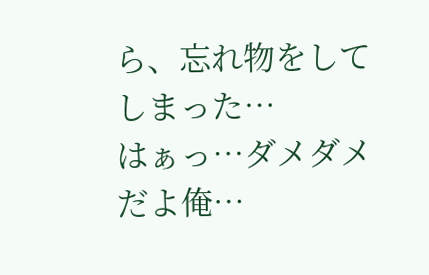ら、忘れ物をしてしまった…
はぁっ…ダメダメだよ俺…